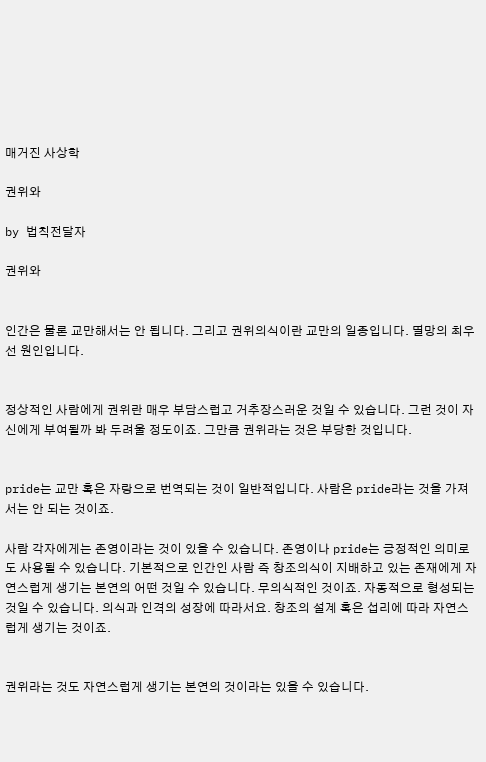매거진 사상학

권위와

by 법칙전달자

권위와


인간은 물론 교만해서는 안 됩니다. 그리고 권위의식이란 교만의 일종입니다. 멸망의 최우선 원인입니다.


정상적인 사람에게 권위란 매우 부담스럽고 거추장스러운 것일 수 있습니다. 그런 것이 자신에게 부여될까 봐 두려울 정도이죠. 그만큼 권위라는 것은 부당한 것입니다.


pride는 교만 혹은 자랑으로 번역되는 것이 일반적입니다. 사람은 pride라는 것을 가져서는 안 되는 것이죠.

사람 각자에게는 존영이라는 것이 있을 수 있습니다. 존영이나 pride는 긍정적인 의미로도 사용될 수 있습니다. 기본적으로 인간인 사람 즉 창조의식이 지배하고 있는 존재에게 자연스럽게 생기는 본연의 어떤 것일 수 있습니다. 무의식적인 것이죠. 자동적으로 형성되는 것일 수 있습니다. 의식과 인격의 성장에 따라서요. 창조의 설계 혹은 섭리에 따라 자연스럽게 생기는 것이죠.


권위라는 것도 자연스럽게 생기는 본연의 것이라는 있을 수 있습니다.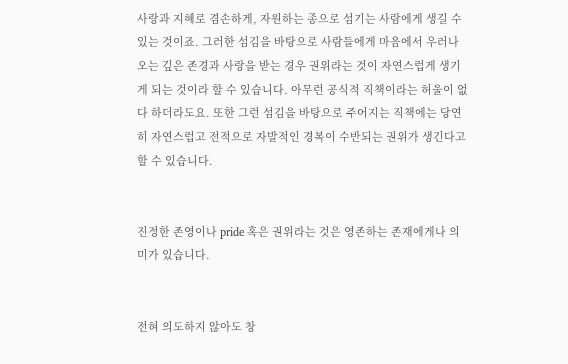사랑과 지혜로 겸손하게, 자원하는 종으로 섬기는 사람에게 생길 수 있는 것이죠. 그러한 섬김을 바탕으로 사람들에게 마음에서 우러나오는 깊은 존경과 사랑을 받는 경우 권위라는 것이 자연스럽게 생기게 되는 것이라 할 수 있습니다. 아무런 공식적 직책이라는 허울이 없다 하더라도요. 또한 그런 섬김을 바탕으로 주어지는 직책에는 당연히 자연스럽고 전적으로 자발적인 경복이 수반되는 권위가 생긴다고 할 수 있습니다.


진정한 존영이나 pride 혹은 권위라는 것은 영존하는 존재에게나 의미가 있습니다.


전혀 의도하지 않아도 창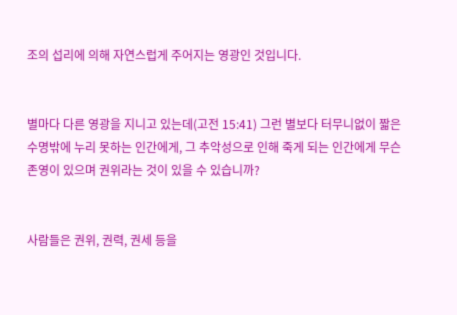조의 섭리에 의해 자연스럽게 주어지는 영광인 것입니다.


별마다 다른 영광을 지니고 있는데(고전 15:41) 그런 별보다 터무니없이 짧은 수명밖에 누리 못하는 인간에게, 그 추악성으로 인해 죽게 되는 인간에게 무슨 존영이 있으며 권위라는 것이 있을 수 있습니까?


사람들은 권위, 권력, 권세 등을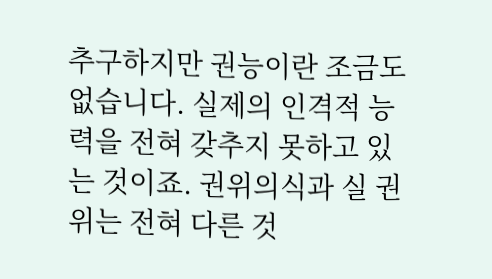추구하지만 권능이란 조금도 없습니다. 실제의 인격적 능력을 전혀 갖추지 못하고 있는 것이죠. 권위의식과 실 권위는 전혀 다른 것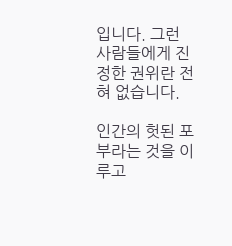입니다. 그런 사람들에게 진정한 권위란 전혀 없습니다.

인간의 헛된 포부라는 것을 이루고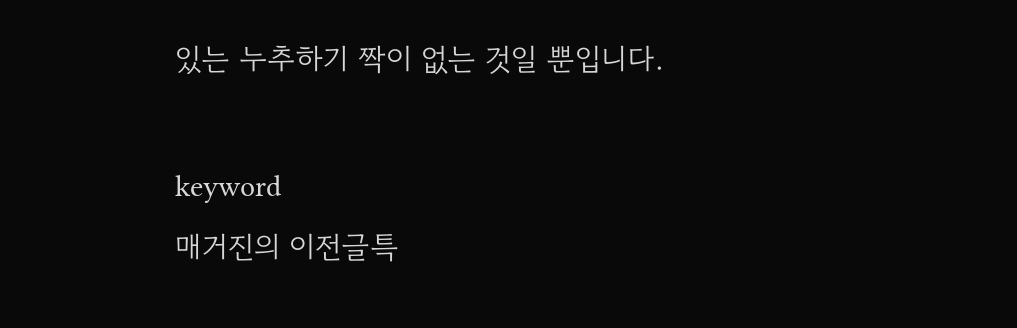있는 누추하기 짝이 없는 것일 뿐입니다.

keyword
매거진의 이전글특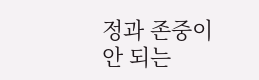정과 존중이 안 되는